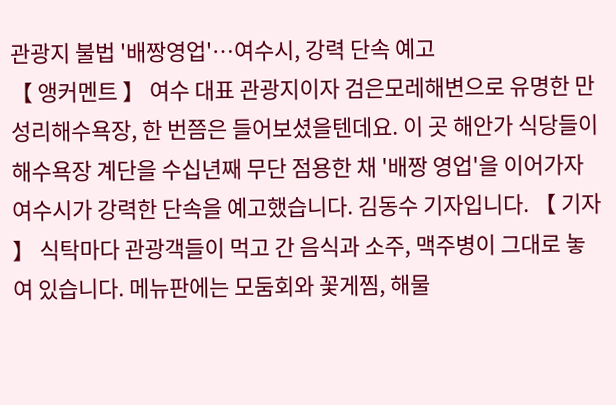관광지 불법 '배짱영업'…여수시, 강력 단속 예고
【 앵커멘트 】 여수 대표 관광지이자 검은모레해변으로 유명한 만성리해수욕장, 한 번쯤은 들어보셨을텐데요. 이 곳 해안가 식당들이 해수욕장 계단을 수십년째 무단 점용한 채 '배짱 영업'을 이어가자 여수시가 강력한 단속을 예고했습니다. 김동수 기자입니다. 【 기자 】 식탁마다 관광객들이 먹고 간 음식과 소주, 맥주병이 그대로 놓여 있습니다. 메뉴판에는 모둠회와 꽃게찜, 해물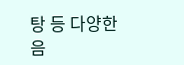탕 등 다양한 음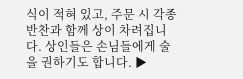식이 적혀 있고, 주문 시 각종 반찬과 함께 상이 차려집니다. 상인들은 손님들에게 술을 권하기도 합니다. ▶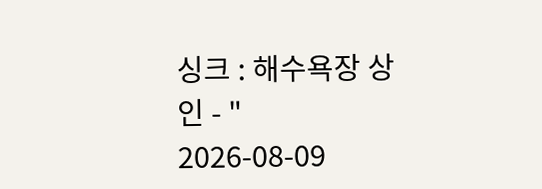싱크 : 해수욕장 상인 - "
2026-08-09